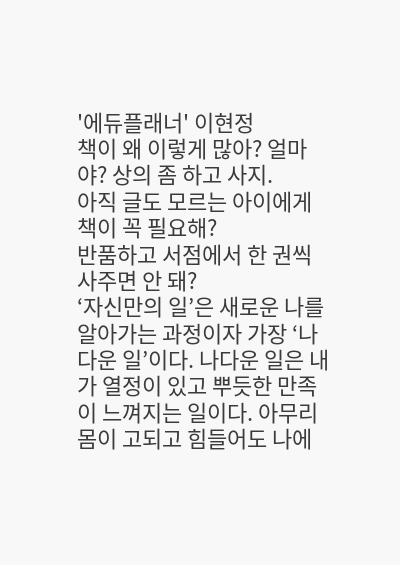'에듀플래너' 이현정
책이 왜 이렇게 많아? 얼마야? 상의 좀 하고 사지.
아직 글도 모르는 아이에게 책이 꼭 필요해?
반품하고 서점에서 한 권씩 사주면 안 돼?
‘자신만의 일’은 새로운 나를 알아가는 과정이자 가장 ‘나다운 일’이다. 나다운 일은 내가 열정이 있고 뿌듯한 만족이 느껴지는 일이다. 아무리 몸이 고되고 힘들어도 나에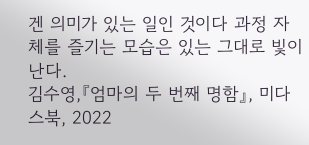겐 의미가 있는 일인 것이다 과정 자체를 즐기는 모습은 있는 그대로 빛이 난다.
김수영,『엄마의 두 번째 명함』, 미다스북, 2022